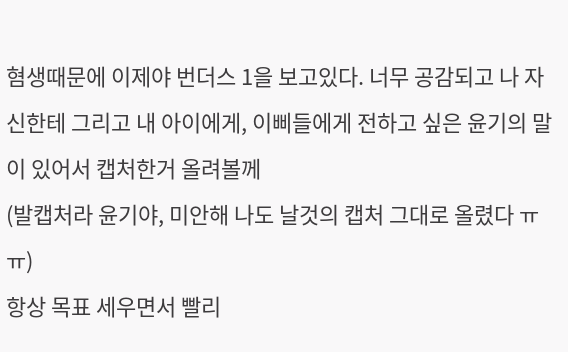혐생때문에 이제야 번더스 1을 보고있다. 너무 공감되고 나 자신한테 그리고 내 아이에게, 이삐들에게 전하고 싶은 윤기의 말이 있어서 캡처한거 올려볼께
(발캡처라 윤기야, 미안해 나도 날것의 캡처 그대로 올렸다 ㅠ ㅠ)
항상 목표 세우면서 빨리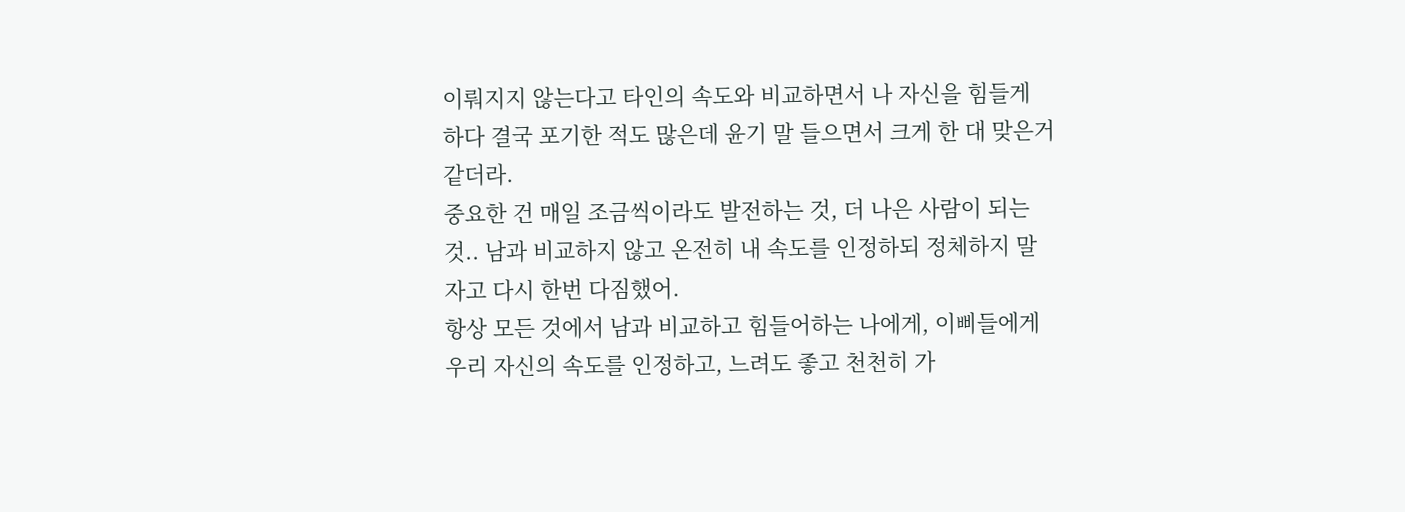이뤄지지 않는다고 타인의 속도와 비교하면서 나 자신을 힘들게 하다 결국 포기한 적도 많은데 윤기 말 들으면서 크게 한 대 맞은거 같더라.
중요한 건 매일 조금씩이라도 발전하는 것, 더 나은 사람이 되는 것.. 남과 비교하지 않고 온전히 내 속도를 인정하되 정체하지 말자고 다시 한번 다짐했어.
항상 모든 것에서 남과 비교하고 힘들어하는 나에게, 이삐들에게 우리 자신의 속도를 인정하고, 느려도 좋고 천천히 가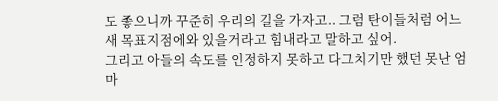도 좋으니까 꾸준히 우리의 길을 가자고.. 그럼 탄이들처럼 어느새 목표지점에와 있을거라고 힘내라고 말하고 싶어.
그리고 아들의 속도를 인정하지 못하고 다그치기만 했던 못난 엄마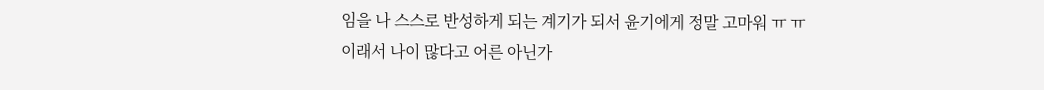임을 나 스스로 반성하게 되는 계기가 되서 윤기에게 정말 고마워 ㅠ ㅠ
이래서 나이 많다고 어른 아닌가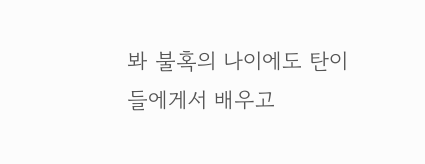봐 불혹의 나이에도 탄이들에게서 배우고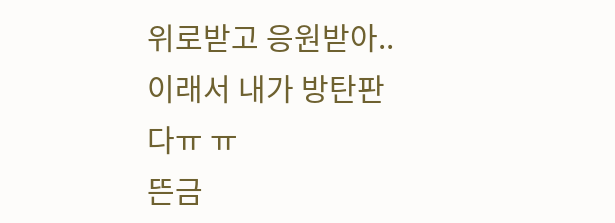위로받고 응원받아.. 이래서 내가 방탄판다ㅠ ㅠ
뜬금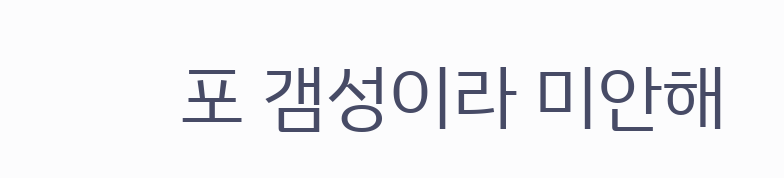포 갬성이라 미안해